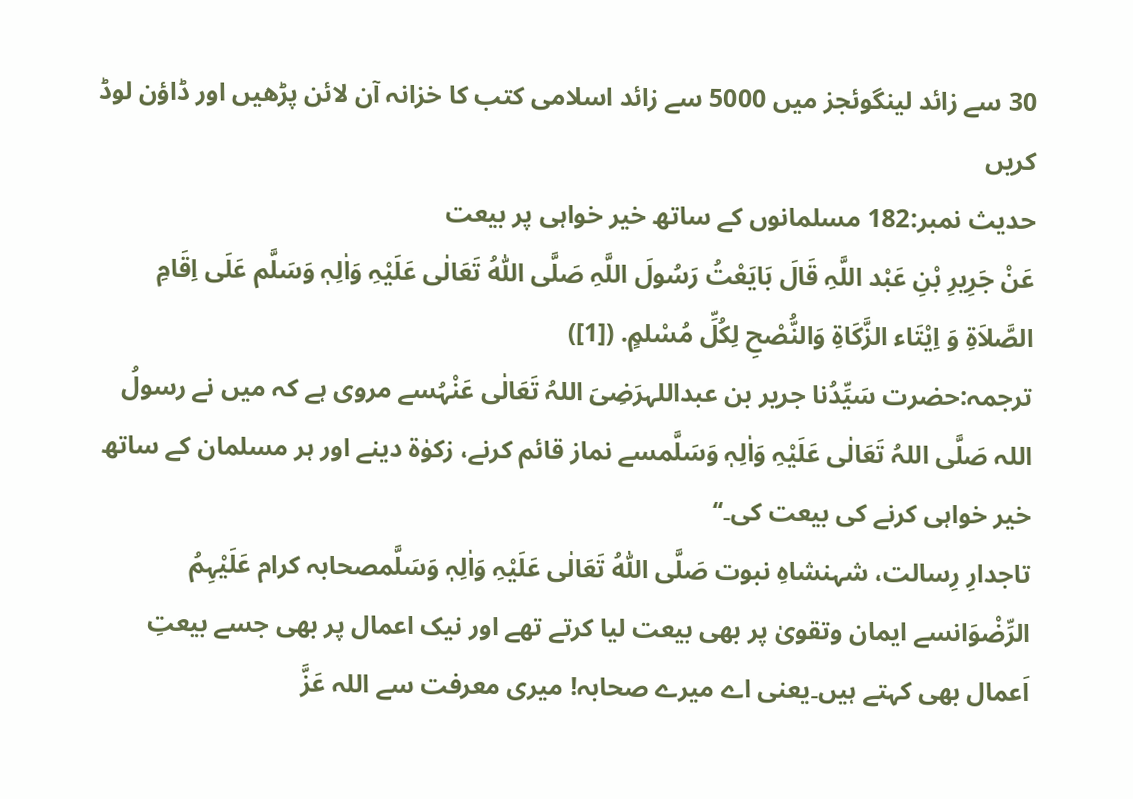30 سے زائد لینگوئجز میں 5000 سے زائد اسلامی کتب کا خزانہ آن لائن پڑھیں اور ڈاؤن لوڈ کریں
حدیث نمبر:182 مسلمانوں کے ساتھ خیر خواہی پر بیعت
عَنْ جَرِیرِ بْنِ عَبْد اللَّہِ قَالَ بَایَعْتُ رَسُولَ اللَّہِ صَلَّی اللّٰہُ تَعَالٰی عَلَیْہِ وَاٰلِہٖ وَسَلَّم عَلَی اِقَامِ الصَّلاَۃِ وَ اِیْتَاء الزَّکَاۃِ وَالنُّصْحِ لِکُلِّ مُسْلمٍ. ([1])
ترجمہ:حضرت سَیِّدُنا جریر بن عبداللہرَضِیَ اللہُ تَعَالٰی عَنْہُسے مروی ہے کہ میں نے رسولُ اللہ صَلَّی اللہُ تَعَالٰی عَلَیْہِ وَاٰلِہٖ وَسَلَّمسے نماز قائم کرنے، زکوٰۃ دینے اور ہر مسلمان کے ساتھ خیر خواہی کرنے کی بیعت کی۔‘‘
تاجدارِ رِسالت، شہنشاہِ نبوت صَلَّی اللّٰہُ تَعَالٰی عَلَیْہِ وَاٰلِہٖ وَسَلَّمصحابہ کرام عَلَیْہِمُ الرِّضْوَانسے ایمان وتقویٰ پر بھی بیعت ليا کرتے تھے اور نیک اعمال پر بھی جسے بیعتِ اَعمال بھی کہتے ہیں۔یعنی اے میرے صحابہ! میری معرفت سے اللہ عَزَّ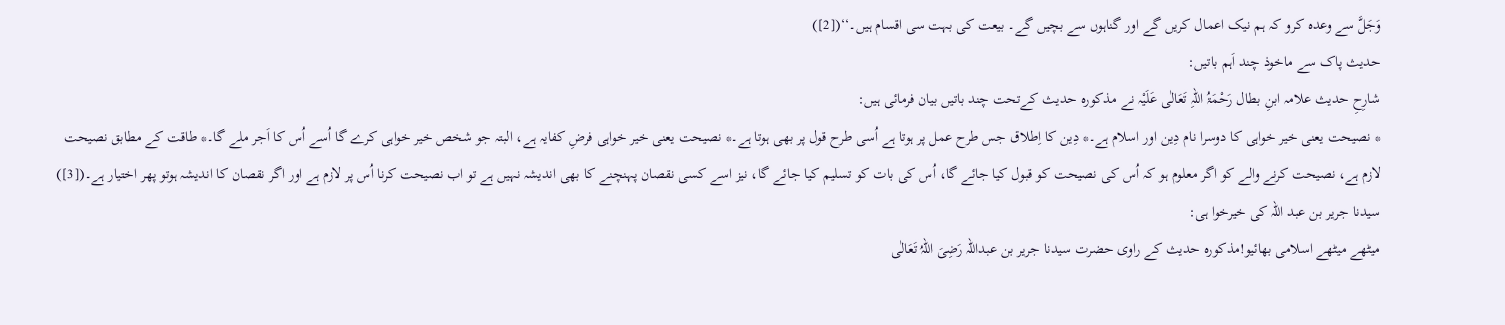وَجَلَّ سے وعدہ کرو کہ ہم نیک اعمال کریں گے اور گناہوں سے بچیں گے۔ بیعت کی بہت سی اقسام ہیں۔‘‘([2])
حدیث پاک سے ماخوذ چند اَہم باتیں:
شارِحِ حدیث علامہ ابنِ بطال رَحْمَۃُ اللہِ تَعَالٰی عَلَیْہ نے مذکورہ حدیث کےتحت چند باتیں بیان فرمائی ہیں:
* نصیحت یعنی خیر خواہی کا دوسرا نام دِین اور اسلام ہے۔* دِین کا اِطلاق جس طرح عمل پر ہوتا ہے اُسی طرح قول پر بھی ہوتا ہے۔* نصیحت یعنی خیر خواہی فرضِ کفایہ ہے، البتہ جو شخص خیر خواہی کرے گا اُسے اُس کا اَجر ملے گا۔* طاقت کے مطابق نصیحت لازم ہے، نصیحت کرنے والے کو اگر معلوم ہو کہ اُس کی نصیحت کو قبول کیا جائے گا، اُس کی بات کو تسلیم کیا جائے گا، نیز اسے کسی نقصان پہنچنے کا بھی اندیشہ نہیں ہے تو اب نصیحت کرنا اُس پر لازم ہے اور اگر نقصان کا اندیشہ ہوتو پھر اختیار ہے۔([3])
سیدنا جریر بن عبد اللہ کی خیرخوا ہی:
میٹھے میٹھے اسلامی بھائیو!مذکورہ حدیث کے راوی حضرت سیدنا جریر بن عبداللہ رَضِیَ اللہُ تَعَالٰی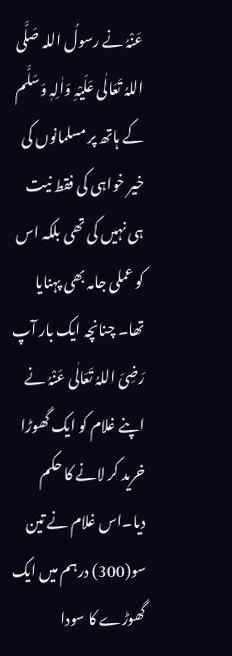عَنْہُ نے رسولُ اللہ صَلَّی اللہُ تَعَالٰی عَلَیْہِ وَاٰلِہٖ وَسَلَّم کے ہاتھ پر مسلمانوں کی خیر خواہی کی فقط نیت ہی نہیں کی تھی بلکہ اس کو عملی جامہ بھی پہنایا تھا۔ چنانچہ ایک بار آپ رَضِیَ اللہُ تَعَالٰی عَنْہُ نے اپنے غلام کو ایک گھوڑا خرید کر لانے کا حکم دیا۔اس غلام نے تین سو(300) درہم میں ایک گھوڑے کا سودا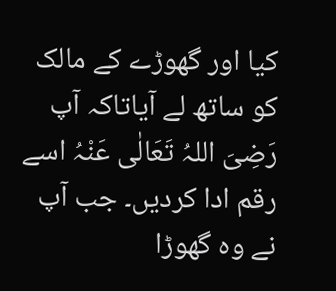کیا اور گھوڑے کے مالک کو ساتھ لے آیاتاکہ آپ رَضِیَ اللہُ تَعَالٰی عَنْہُ اسے رقم ادا کردیں۔ جب آپ نے وہ گھوڑا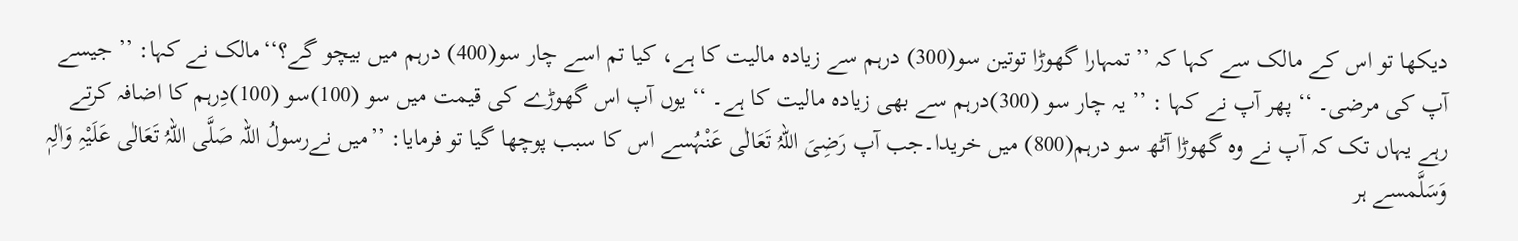دیکھا تو اس کے مالک سے کہا کہ ’’تمہارا گھوڑا توتین سو(300) درہم سے زیادہ مالیت کا ہے، کیا تم اسے چار سو(400) درہم میں بیچو گے؟‘‘مالک نے کہا: ’’ جیسے آپ کی مرضی۔ ‘‘ پھر آپ نے کہا : ’’ یہ چار سو (300)درہم سے بھی زیادہ مالیت کا ہے۔ ‘‘ یوں آپ اس گھوڑے کی قیمت میں سو (100)سو (100)دِرہم کا اضافہ کرتے رہے یہاں تک کہ آپ نے وہ گھوڑا آٹھ سو درہم(800) میں خریدا۔جب آپ رَضِیَ اللہُ تَعَالٰی عَنْہُسے اس کا سبب پوچھا گیا تو فرمایا: ’’میں نےرسولُ اللہ صَلَّی اللہُ تَعَالٰی عَلَیْہِ وَاٰلِہٖ وَسَلَّمسے ہر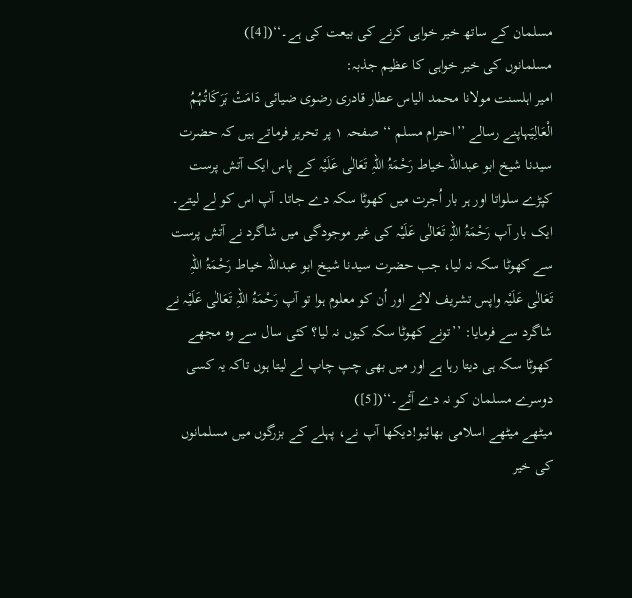مسلمان کے ساتھ خیر خواہی کرنے کی بیعت کی ہے۔‘‘([4])
مسلمانوں کی خیر خواہی کا عظیم جذبہ:
امیر اہلسنت مولانا محمد الیاس عطار قادری رضوی ضیائی دَامَتْ بَرَکَاتُہُمُ الْعَالِیَہاپنے رسالے ’’احترام مسلم ‘‘ صفحہ ۱ پر تحریر فرماتے ہیں کہ حضرت سیدنا شیخ ابو عبداللہ خیاط رَحْمَۃُ اللہِ تَعَالٰی عَلَیْہ کے پاس ایک آتش پرست کپڑے سلواتا اور ہر بار اُجرت میں کھوٹا سکہ دے جاتا۔ آپ اس کو لے لیتے۔ ایک بار آپ رَحْمَۃُ اللہِ تَعَالٰی عَلَیْہ کی غیر موجودگی میں شاگرد نے آتش پرست سے کھوٹا سکہ نہ لیا، جب حضرت سیدنا شیخ ابو عبداللہ خیاط رَحْمَۃُ اللہِ تَعَالٰی عَلَیْہ واپس تشریف لائے اور اُن کو معلوم ہوا تو آپ رَحْمَۃُ اللہِ تَعَالٰی عَلَیْہ نے شاگرد سے فرمایا: ’’تونے کھوٹا سکہ کیوں نہ لیا؟ کئی سال سے وہ مجھے کھوٹا سکہ ہی دیتا رہا ہے اور میں بھی چپ چاپ لے لیتا ہوں تاکہ یہ کسی دوسرے مسلمان کو نہ دے آئے۔‘‘([5])
میٹھے میٹھے اسلامی بھائیو!دیکھا آپ نے، پہلے کے بزرگوں میں مسلمانوں کی خیر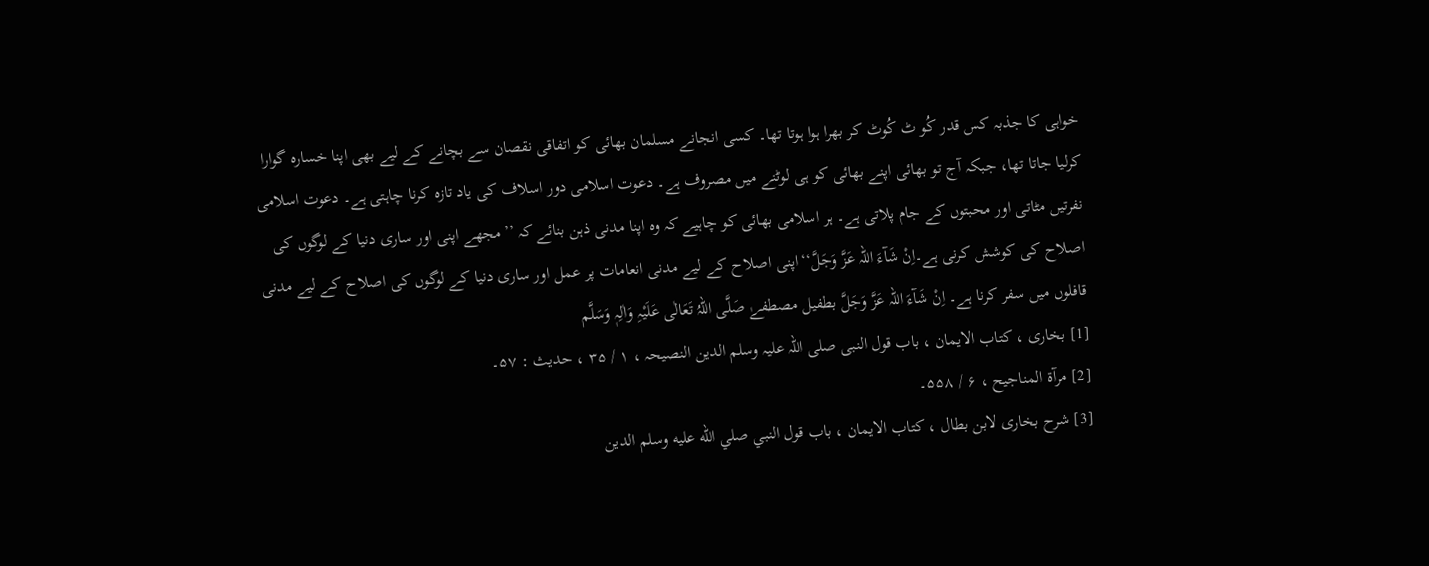خواہی کا جذبہ کس قدر کُو ٹ کُوٹ کر بھرا ہوا ہوتا تھا۔ کسی انجانے مسلمان بھائی کو اتفاقی نقصان سے بچانے کے لیے بھی اپنا خسارہ گوارا کرلیا جاتا تھا، جبکہ آج تو بھائی اپنے بھائی کو ہی لوٹنے میں مصروف ہے۔ دعوت اسلامی دور اسلاف کی یاد تازہ کرنا چاہتی ہے۔ دعوت اسلامی نفرتیں مٹاتی اور محبتوں کے جام پلاتی ہے۔ ہر اسلامی بھائی کو چاہیے کہ وہ اپنا مدنی ذہن بنائے کہ ’’مجھے اپنی اور ساری دنیا کے لوگوں کی اصلاح کی کوشش کرنی ہے۔اِنْ شَآءَ اللہ عَزَّ وَجَلَّ‘‘اپنی اصلاح کے لیے مدنی انعامات پر عمل اور ساری دنیا کے لوگوں کی اصلاح کے لیے مدنی قافلوں میں سفر کرنا ہے۔ اِنْ شَآءَ اللہ عَزَّ وَجَلَّ بطفیل مصطفےٰ صَلَّی اللہُ تَعَالٰی عَلَیْہِ وَاٰلِہٖ وَسَلَّم
[1] بخاری ، کتاب الایمان ، باب قول النبی صلی اللہ علیہ وسلم الدین النصیحہ ، ۱ / ۳۵ ، حدیث : ۵۷۔
[2] مرآۃ المناجیح ، ۶ / ۵۵۸۔
[3] شرح بخاری لابن بطال ، کتاب الایمان ، باب قول النبي صلي الله عليه وسلم الدین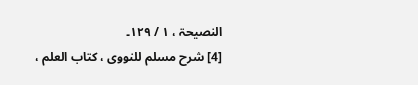النصیحۃ ، ۱ / ۱۲۹۔
[4] شرح مسلم للنووی ، کتاب العلم ،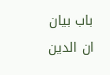باب بیان ان الدین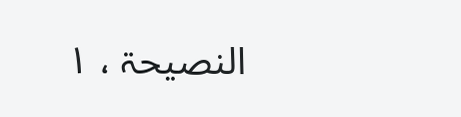النصیحۃ ، ۱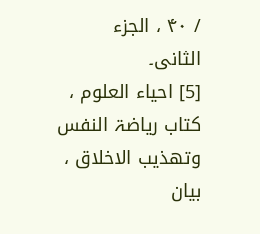/ ۴۰ ، الجزء الثانی۔
[5] احیاء العلوم ، کتاب ریاضۃ النفس وتھذیب الاخلاق ، بیان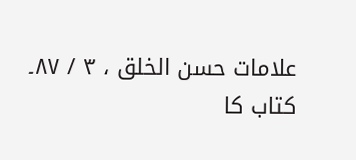علامات حسن الخلق ، ۳ / ۸۷۔
کتاب کا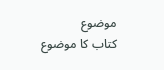موضوع
کتاب کا موضوع